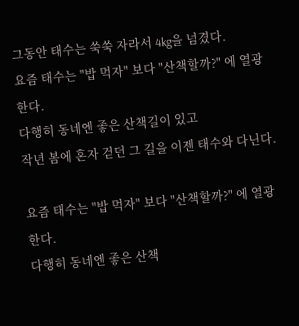그동안 태수는 쑥쑥 자라서 4kg을 넘겼다.
요즘 태수는 "밥 먹자" 보다 "산책할까?" 에 열광한다.
다행히 동네엔 좋은 산책길이 있고
작년 봄에 혼자 걷던 그 길을 이젠 태수와 다닌다.

요즘 태수는 "밥 먹자" 보다 "산책할까?" 에 열광한다.
다행히 동네엔 좋은 산책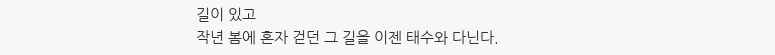길이 있고
작년 봄에 혼자 걷던 그 길을 이젠 태수와 다닌다.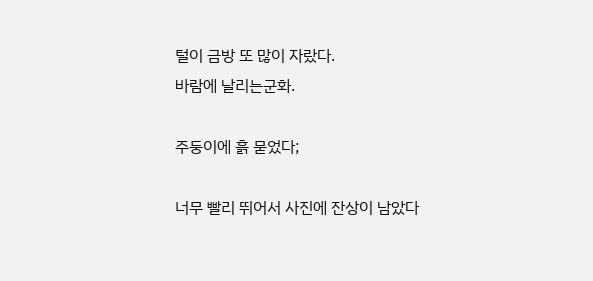털이 금방 또 많이 자랐다.
바람에 날리는군화.

주둥이에 흙 묻었다;

너무 빨리 뛰어서 사진에 잔상이 남았다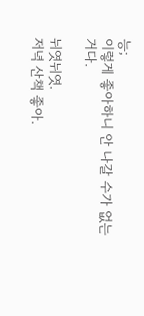능;
이렇게 좋아하니 안 나갈 수가 없는 거다.

뉘엿뉘엿.
저녁 산책 좋아.